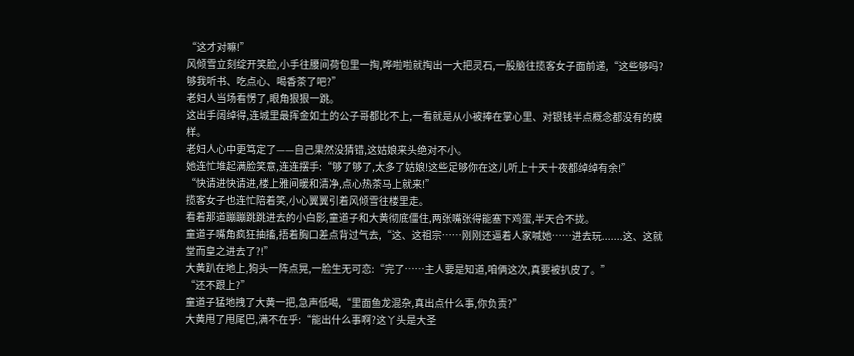“这才对嘛!”
风倾雪立刻绽开笑脸,小手往腰间荷包里一掏,哗啦啦就掏出一大把灵石,一股脑往揽客女子面前递,“这些够吗?够我听书、吃点心、喝香茶了吧?”
老妇人当场看愣了,眼角狠狠一跳。
这出手阔绰得,连城里最挥金如土的公子哥都比不上,一看就是从小被捧在掌心里、对银钱半点概念都没有的模样。
老妇人心中更笃定了——自己果然没猜错,这姑娘来头绝对不小。
她连忙堆起满脸笑意,连连摆手:“够了够了,太多了姑娘!这些足够你在这儿听上十天十夜都绰绰有余!”
“快请进快请进,楼上雅间暖和清净,点心热茶马上就来!”
揽客女子也连忙陪着笑,小心翼翼引着风倾雪往楼里走。
看着那道蹦蹦跳跳进去的小白影,童道子和大黄彻底僵住,两张嘴张得能塞下鸡蛋,半天合不拢。
童道子嘴角疯狂抽搐,捂着胸口差点背过气去,“这、这祖宗……刚刚还逼着人家喊她……进去玩.......这、这就堂而皇之进去了?!”
大黄趴在地上,狗头一阵点晃,一脸生无可恋:“完了……主人要是知道,咱俩这次,真要被扒皮了。”
“还不跟上?”
童道子猛地拽了大黄一把,急声低喝,“里面鱼龙混杂,真出点什么事,你负责?”
大黄甩了甩尾巴,满不在乎:“能出什么事啊?这丫头是大圣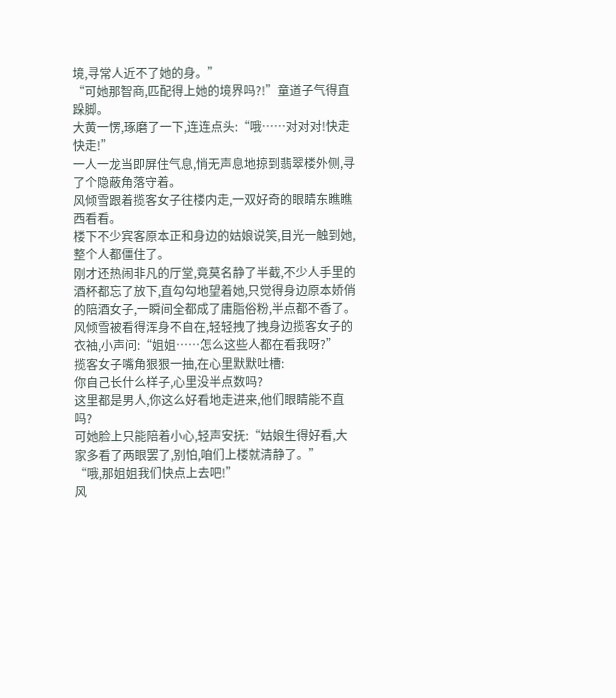境,寻常人近不了她的身。”
“可她那智商,匹配得上她的境界吗?!”童道子气得直跺脚。
大黄一愣,琢磨了一下,连连点头:“哦……对对对!快走快走!”
一人一龙当即屏住气息,悄无声息地掠到翡翠楼外侧,寻了个隐蔽角落守着。
风倾雪跟着揽客女子往楼内走,一双好奇的眼睛东瞧瞧西看看。
楼下不少宾客原本正和身边的姑娘说笑,目光一触到她,整个人都僵住了。
刚才还热闹非凡的厅堂,竟莫名静了半截,不少人手里的酒杯都忘了放下,直勾勾地望着她,只觉得身边原本娇俏的陪酒女子,一瞬间全都成了庸脂俗粉,半点都不香了。
风倾雪被看得浑身不自在,轻轻拽了拽身边揽客女子的衣袖,小声问:“姐姐……怎么这些人都在看我呀?”
揽客女子嘴角狠狠一抽,在心里默默吐槽:
你自己长什么样子,心里没半点数吗?
这里都是男人,你这么好看地走进来,他们眼睛能不直吗?
可她脸上只能陪着小心,轻声安抚:“姑娘生得好看,大家多看了两眼罢了,别怕,咱们上楼就清静了。”
“哦,那姐姐我们快点上去吧!”
风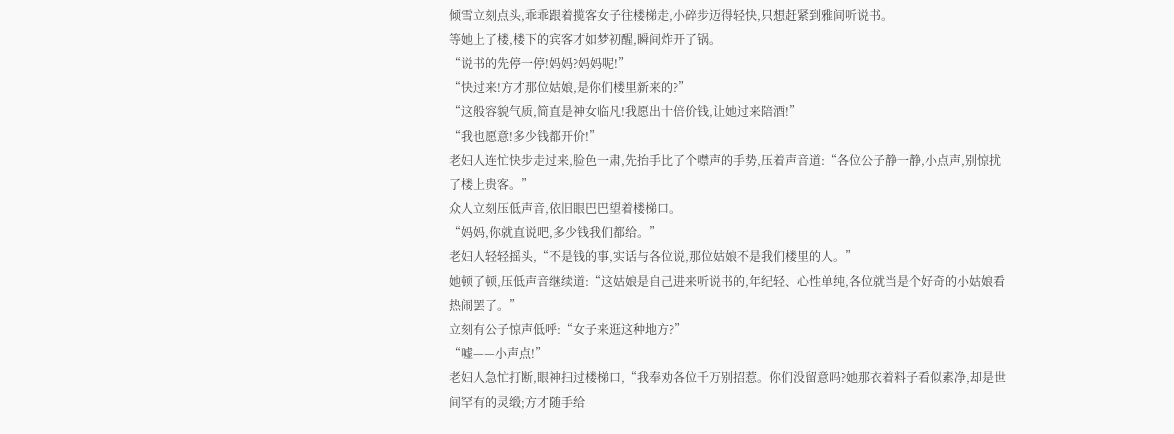倾雪立刻点头,乖乖跟着揽客女子往楼梯走,小碎步迈得轻快,只想赶紧到雅间听说书。
等她上了楼,楼下的宾客才如梦初醒,瞬间炸开了锅。
“说书的先停一停!妈妈?妈妈呢!”
“快过来!方才那位姑娘,是你们楼里新来的?”
“这般容貌气质,简直是神女临凡!我愿出十倍价钱,让她过来陪酒!”
“我也愿意!多少钱都开价!”
老妇人连忙快步走过来,脸色一肃,先抬手比了个噤声的手势,压着声音道:“各位公子静一静,小点声,别惊扰了楼上贵客。”
众人立刻压低声音,依旧眼巴巴望着楼梯口。
“妈妈,你就直说吧,多少钱我们都给。”
老妇人轻轻摇头,“不是钱的事,实话与各位说,那位姑娘不是我们楼里的人。”
她顿了顿,压低声音继续道:“这姑娘是自己进来听说书的,年纪轻、心性单纯,各位就当是个好奇的小姑娘看热闹罢了。”
立刻有公子惊声低呼:“女子来逛这种地方?”
“嘘——小声点!”
老妇人急忙打断,眼神扫过楼梯口,“我奉劝各位千万别招惹。你们没留意吗?她那衣着料子看似素净,却是世间罕有的灵缎;方才随手给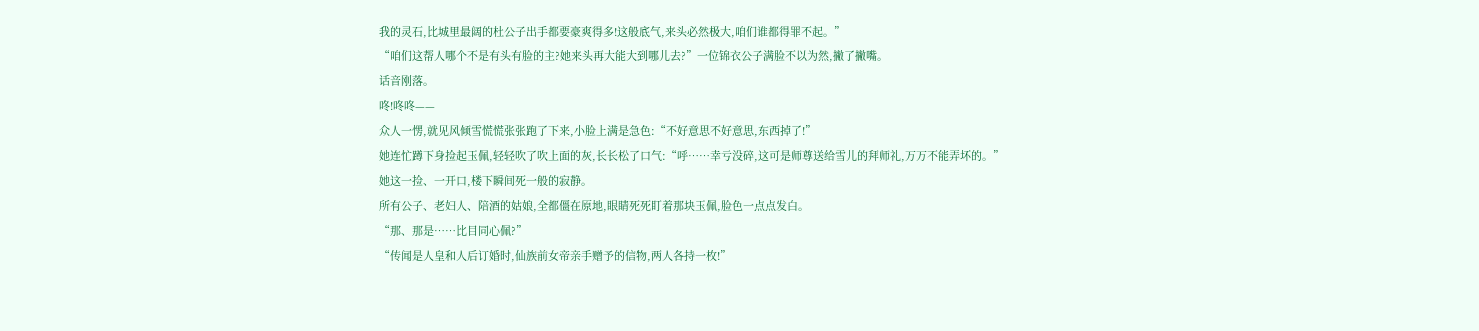我的灵石,比城里最阔的杜公子出手都要豪爽得多!这般底气,来头必然极大,咱们谁都得罪不起。”
“咱们这帮人哪个不是有头有脸的主?她来头再大能大到哪儿去?”一位锦衣公子满脸不以为然,撇了撇嘴。
话音刚落。
咚!咚咚——
众人一愣,就见风倾雪慌慌张张跑了下来,小脸上满是急色:“不好意思不好意思,东西掉了!”
她连忙蹲下身捡起玉佩,轻轻吹了吹上面的灰,长长松了口气:“呼……幸亏没碎,这可是师尊送给雪儿的拜师礼,万万不能弄坏的。”
她这一捡、一开口,楼下瞬间死一般的寂静。
所有公子、老妇人、陪酒的姑娘,全都僵在原地,眼睛死死盯着那块玉佩,脸色一点点发白。
“那、那是……比目同心佩?”
“传闻是人皇和人后订婚时,仙族前女帝亲手赠予的信物,两人各持一枚!”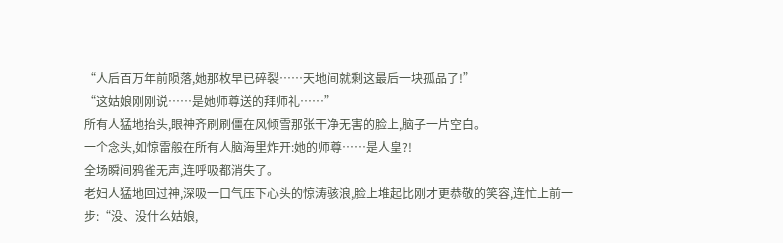“人后百万年前陨落,她那枚早已碎裂……天地间就剩这最后一块孤品了!”
“这姑娘刚刚说……是她师尊送的拜师礼……”
所有人猛地抬头,眼神齐刷刷僵在风倾雪那张干净无害的脸上,脑子一片空白。
一个念头,如惊雷般在所有人脑海里炸开:她的师尊……是人皇?!
全场瞬间鸦雀无声,连呼吸都消失了。
老妇人猛地回过神,深吸一口气压下心头的惊涛骇浪,脸上堆起比刚才更恭敬的笑容,连忙上前一步:“没、没什么姑娘,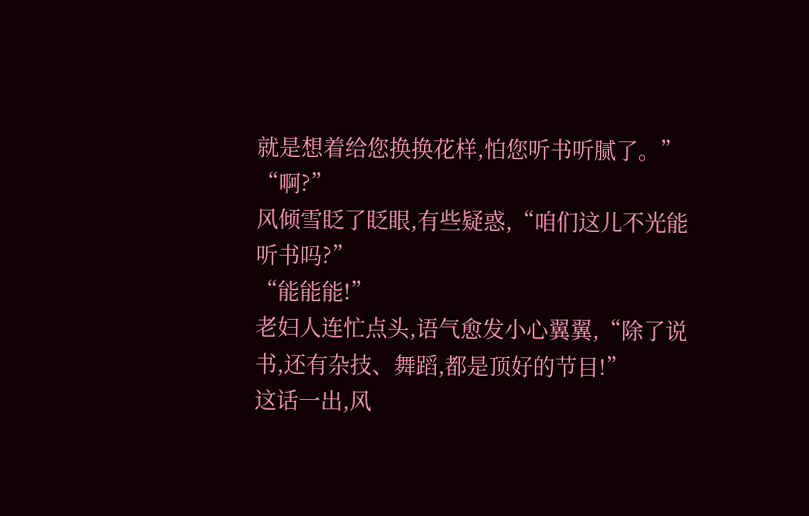就是想着给您换换花样,怕您听书听腻了。”
“啊?”
风倾雪眨了眨眼,有些疑惑,“咱们这儿不光能听书吗?”
“能能能!”
老妇人连忙点头,语气愈发小心翼翼,“除了说书,还有杂技、舞蹈,都是顶好的节目!”
这话一出,风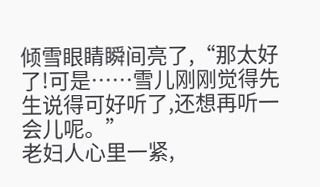倾雪眼睛瞬间亮了,“那太好了!可是……雪儿刚刚觉得先生说得可好听了,还想再听一会儿呢。”
老妇人心里一紧,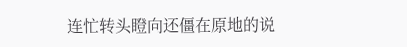连忙转头瞪向还僵在原地的说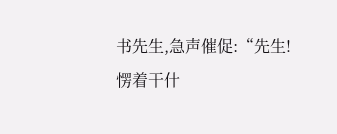书先生,急声催促:“先生!愣着干什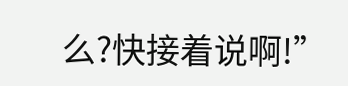么?快接着说啊!”